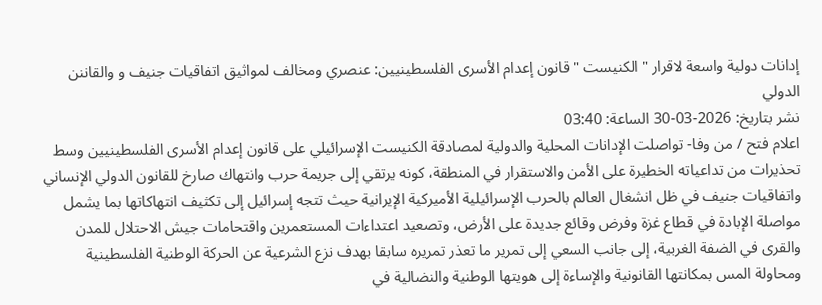إدانات دولية واسعة لاقرار " الكنيست " قانون إعدام الأسرى الفلسطينيين: عنصري ومخالف لمواثيق اتفاقيات جنيف و والقاننن الدولي
نشر بتاريخ: 2026-03-30 الساعة: 03:40
اعلام فتح / من وفا- تواصلت الإدانات المحلية والدولية لمصادقة الكنيست الإسرائيلي على قانون إعدام الأسرى الفلسطينيين وسط تحذيرات من تداعياته الخطيرة على الأمن والاستقرار في المنطقة، كونه يرتقي إلى جريمة حرب وانتهاك صارخ للقانون الدولي الإنساني واتفاقيات جنيف في ظل انشغال العالم بالحرب الإسرائيلية الأميركية الإيرانية حيث تتجه إسرائيل إلى تكثيف انتهاكاتها بما يشمل مواصلة الإبادة في قطاع غزة وفرض وقائع جديدة على الأرض، وتصعيد اعتداءات المستعمرين واقتحامات جيش الاحتلال للمدن والقرى في الضفة الغربية، إلى جانب السعي إلى تمرير ما تعذر تمريره سابقا بهدف نزع الشرعية عن الحركة الوطنية الفلسطينية ومحاولة المس بمكانتها القانونية والإساءة إلى هويتها الوطنية والنضالية في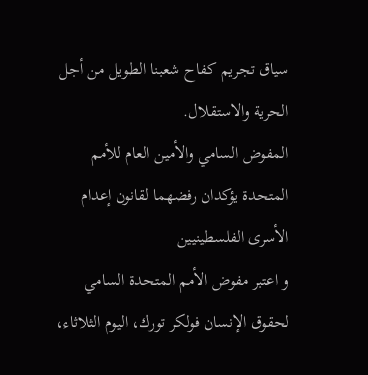سياق تجريم كفاح شعبنا الطويل من أجل الحرية والاستقلال.
المفوض السامي والأمين العام للأمم المتحدة يؤكدان رفضهما لقانون إعدام الأسرى الفلسطينيين
و اعتبر مفوض الأمم المتحدة السامي لحقوق الإنسان فولكر تورك، اليوم الثلاثاء،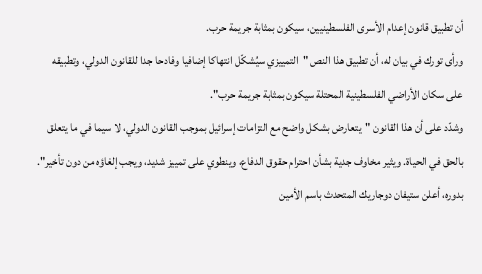أن تطبيق قانون إعدام الأسرى الفلسطينيين، سيكون بمثابة جريمة حرب.
ورأى تورك في بيان له، أن تطبيق هذا النص "التمييزي سيُشكّل انتهاكا إضافيا وفادحا جدا للقانون الدولي، وتطبيقه على سكان الأراضي الفلسطينية المحتلة سيكون بمثابة جريمة حرب".
وشدّد على أن هذا القانون "يتعارض بشكل واضح مع التزامات إسرائيل بموجب القانون الدولي، لا سيما في ما يتعلق بالحق في الحياة. ويثير مخاوف جدية بشأن احترام حقوق الدفاع، وينطوي على تمييز شديد، ويجب إلغاؤه من دون تأخير".
بدوره، أعلن ستيفان دوجاريك المتحدث باسم الأمين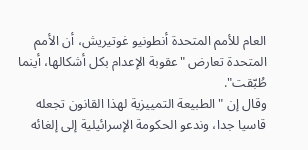العام للأمم المتحدة أنطونيو غوتيريش، أن الأمم المتحدة تعارض "عقوبة الإعدام بكل أشكالها، أينما طُبّقت".
وقال إن "الطبيعة التمييزية لهذا القانون تجعله قاسيا جدا، وندعو الحكومة الإسرائيلية إلى إلغائه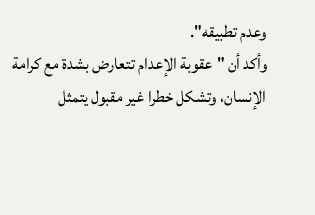وعدم تطبيقه".
وأكد أن "عقوبة الإعدام تتعارض بشدة مع كرامة الإنسان، وتشكل خطرا غير مقبول يتمثل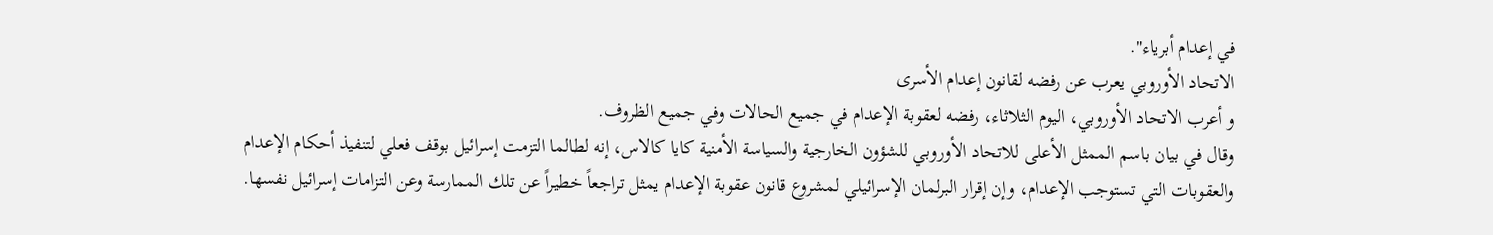في إعدام أبرياء".
الاتحاد الأوروبي يعرب عن رفضه لقانون إعدام الأسرى
و أعرب الاتحاد الأوروبي، اليوم الثلاثاء، رفضه لعقوبة الإعدام في جميع الحالات وفي جميع الظروف.
وقال في بيان باسم الممثل الأعلى للاتحاد الأوروبي للشؤون الخارجية والسياسة الأمنية كايا كالاس، إنه لطالما التزمت إسرائيل بوقف فعلي لتنفيذ أحكام الإعدام والعقوبات التي تستوجب الإعدام، وإن إقرار البرلمان الإسرائيلي لمشروع قانون عقوبة الإعدام يمثل تراجعاً خطيراً عن تلك الممارسة وعن التزامات إسرائيل نفسها.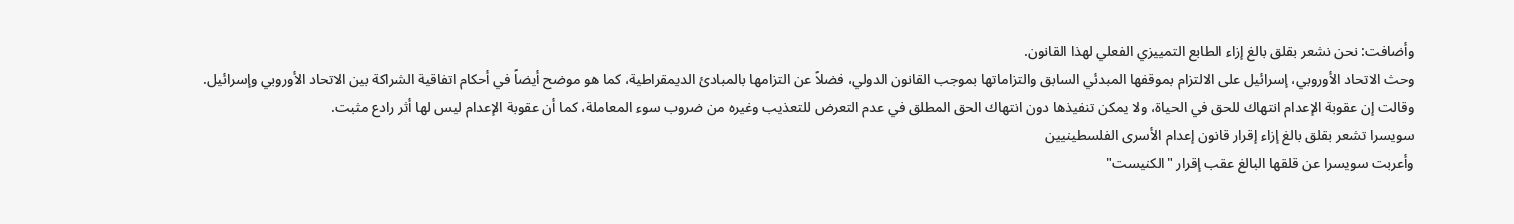وأضافت: نحن نشعر بقلق بالغ إزاء الطابع التمييزي الفعلي لهذا القانون.
وحث الاتحاد الأوروبي، إسرائيل على الالتزام بموقفها المبدئي السابق والتزاماتها بموجب القانون الدولي، فضلاً عن التزامها بالمبادئ الديمقراطية، كما هو موضح أيضاً في أحكام اتفاقية الشراكة بين الاتحاد الأوروبي وإسرائيل.
وقالت إن عقوبة الإعدام انتهاك للحق في الحياة، ولا يمكن تنفيذها دون انتهاك الحق المطلق في عدم التعرض للتعذيب وغيره من ضروب سوء المعاملة، كما أن عقوبة الإعدام ليس لها أثر رادع مثبت.
سويسرا تشعر بقلق بالغ إزاء إقرار قانون إعدام الأسرى الفلسطينيين
وأعربت سويسرا عن قلقها البالغ عقب إقرار "الكنيست"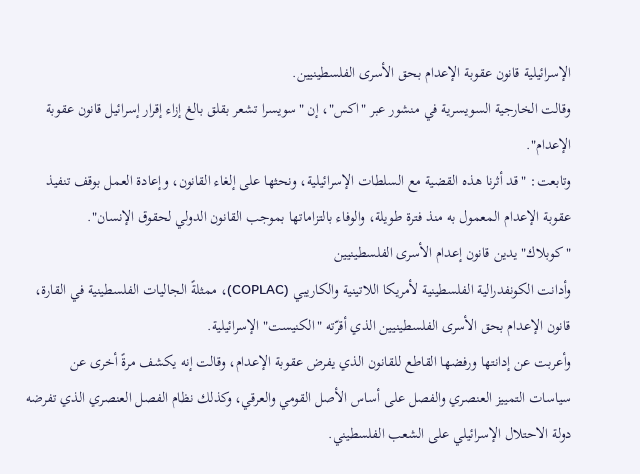الإسرائيلية قانون عقوبة الإعدام بحق الأسرى الفلسطينيين.
وقالت الخارجية السويسرية في منشور عبر "اكس"، إن "سويسرا تشعر بقلق بالغ إزاء إقرار إسرائيل قانون عقوبة الإعدام".
وتابعت: "قد أثرنا هذه القضية مع السلطات الإسرائيلية، ونحثها على إلغاء القانون، وإعادة العمل بوقف تنفيذ عقوبة الإعدام المعمول به منذ فترة طويلة، والوفاء بالتزاماتها بموجب القانون الدولي لحقوق الإنسان".
"كوبلاك" يدين قانون إعدام الأسرى الفلسطينيين
وأدانت الكونفدرالية الفلسطينية لأمريكا اللاتينية والكاريبي (COPLAC)، ممثلةً الجاليات الفلسطينية في القارة، قانون الإعدام بحق الأسرى الفلسطينيين الذي أقرّته "الكنيست" الإسرائيلية.
وأعربت عن إدانتها ورفضها القاطع للقانون الذي يفرض عقوبة الإعدام، وقالت إنه يكشف مرةً أخرى عن سياسات التمييز العنصري والفصل على أساس الأصل القومي والعرقي، وكذلك نظام الفصل العنصري الذي تفرضه دولة الاحتلال الإسرائيلي على الشعب الفلسطيني.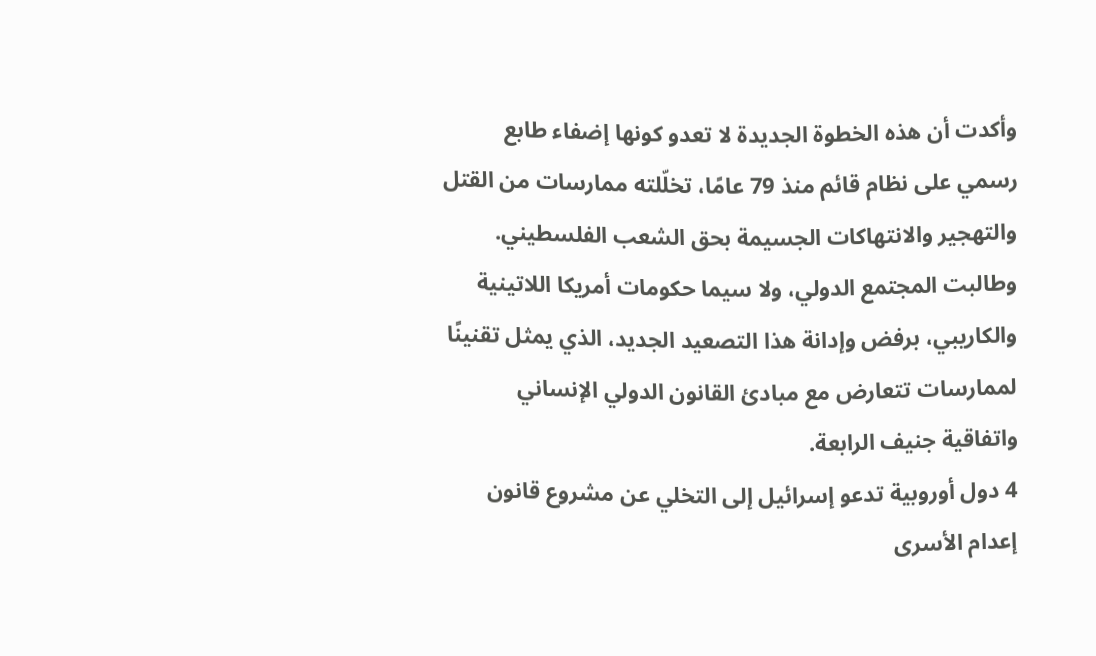وأكدت أن هذه الخطوة الجديدة لا تعدو كونها إضفاء طابع رسمي على نظام قائم منذ 79 عامًا، تخلّلته ممارسات من القتل والتهجير والانتهاكات الجسيمة بحق الشعب الفلسطيني.
وطالبت المجتمع الدولي، ولا سيما حكومات أمريكا اللاتينية والكاريبي، برفض وإدانة هذا التصعيد الجديد، الذي يمثل تقنينًا لممارسات تتعارض مع مبادئ القانون الدولي الإنساني واتفاقية جنيف الرابعة.
4 دول أوروبية تدعو إسرائيل إلى التخلي عن مشروع قانون إعدام الأسرى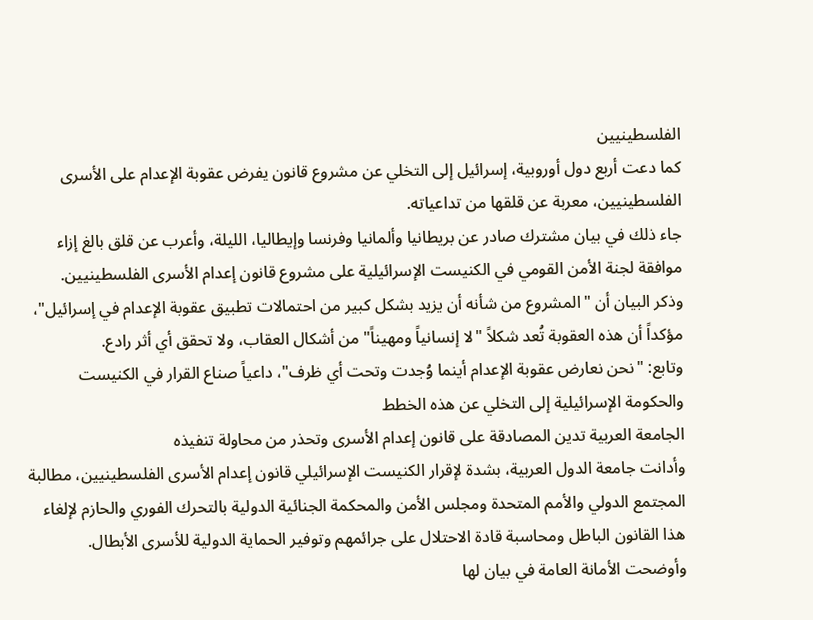الفلسطينيين
كما دعت أربع دول أوروبية، إسرائيل إلى التخلي عن مشروع قانون يفرض عقوبة الإعدام على الأسرى الفلسطينيين، معربة عن قلقها من تداعياته.
جاء ذلك في بيان مشترك صادر عن بريطانيا وألمانيا وفرنسا وإيطاليا، الليلة، وأعرب عن قلق بالغ إزاء موافقة لجنة الأمن القومي في الكنيست الإسرائيلية على مشروع قانون إعدام الأسرى الفلسطينيين.
وذكر البيان أن "المشروع من شأنه أن يزيد بشكل كبير من احتمالات تطبيق عقوبة الإعدام في إسرائيل"، مؤكداً أن هذه العقوبة تُعد شكلاً "لا إنسانياً ومهيناً" من أشكال العقاب، ولا تحقق أي أثر رادع.
وتابع: "نحن نعارض عقوبة الإعدام أينما وُجدت وتحت أي ظرف"، داعياً صناع القرار في الكنيست والحكومة الإسرائيلية إلى التخلي عن هذه الخطط
الجامعة العربية تدين المصادقة على قانون إعدام الأسرى وتحذر من محاولة تنفيذه
وأدانت جامعة الدول العربية، بشدة لإقرار الكنيست الإسرائيلي قانون إعدام الأسرى الفلسطينيين، مطالبة المجتمع الدولي والأمم المتحدة ومجلس الأمن والمحكمة الجنائية الدولية بالتحرك الفوري والحازم لإلغاء هذا القانون الباطل ومحاسبة قادة الاحتلال على جرائمهم وتوفير الحماية الدولية للأسرى الأبطال.
وأوضحت الأمانة العامة في بيان لها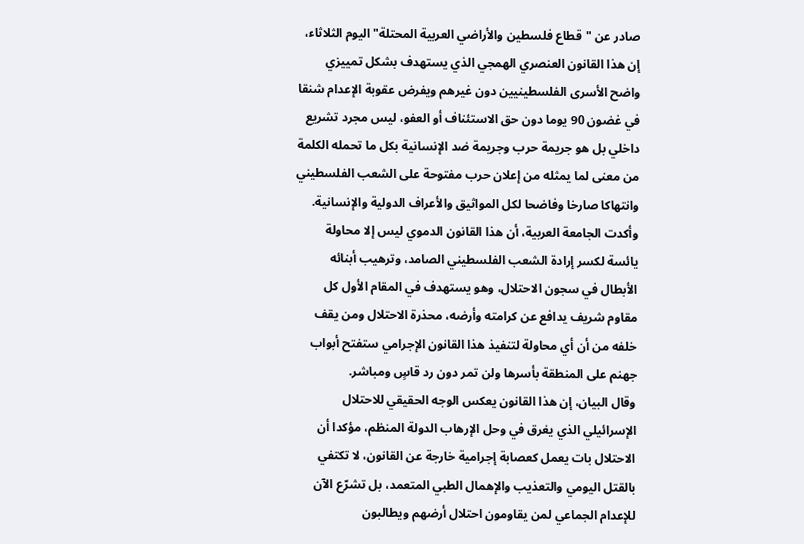صادر عن "قطاع فلسطين والأراضي العربية المحتلة" اليوم الثلاثاء، إن هذا القانون العنصري الهمجي الذي يستهدف بشكل تمييزي واضح الأسرى الفلسطينيين دون غيرهم ويفرض عقوبة الإعدام شنقا في غضون 90 يوما دون حق الاستئناف أو العفو، ليس مجرد تشريع داخلي بل هو جريمة حرب وجريمة ضد الإنسانية بكل ما تحمله الكلمة من معنى لما يمثله من إعلان حرب مفتوحة على الشعب الفلسطيني وانتهاكا صارخا وفاضحا لكل المواثيق والأعراف الدولية والإنسانية.
وأكدت الجامعة العربية، أن هذا القانون الدموي ليس إلا محاولة يائسة لكسر إرادة الشعب الفلسطيني الصامد، وترهيب أبنائه الأبطال في سجون الاحتلال، وهو يستهدف في المقام الأول كل مقاوم شريف يدافع عن كرامته وأرضه، محذرة الاحتلال ومن يقف خلفه من أن أي محاولة لتنفيذ هذا القانون الإجرامي ستفتح أبواب جهنم على المنطقة بأسرها ولن تمر دون رد قاسٍ ومباشر.
وقال البيان، إن هذا القانون يعكس الوجه الحقيقي للاحتلال الإسرائيلي الذي يغرق في وحل الإرهاب الدولة المنظم، مؤكدا أن الاحتلال بات يعمل كعصابة إجرامية خارجة عن القانون، لا تكتفي بالقتل اليومي والتعذيب والإهمال الطبي المتعمد، بل تشرّع الآن للإعدام الجماعي لمن يقاومون احتلال أرضهم ويطالبون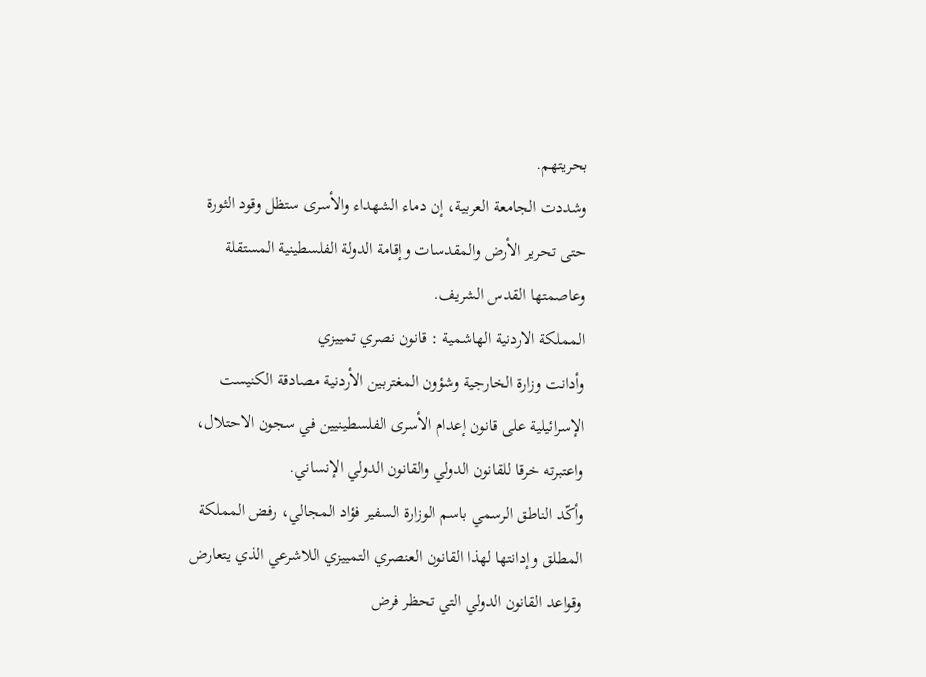بحريتهم.
وشددت الجامعة العربية، إن دماء الشهداء والأسرى ستظل وقود الثورة حتى تحرير الأرض والمقدسات وإقامة الدولة الفلسطينية المستقلة وعاصمتها القدس الشريف.
المملكة الاردنية الهاشمية : قانون نصري تمييزي
وأدانت وزارة الخارجية وشؤون المغتربين الأردنية مصادقة الكنيست الإسرائيلية على قانون إعدام الأسرى الفلسطينيين في سجون الاحتلال، واعتبرته خرقا للقانون الدولي والقانون الدولي الإنساني.
وأكّد الناطق الرسمي باسم الوزارة السفير فؤاد المجالي، رفض المملكة المطلق وإدانتها لهذا القانون العنصري التمييزي اللاشرعي الذي يتعارض وقواعد القانون الدولي التي تحظر فرض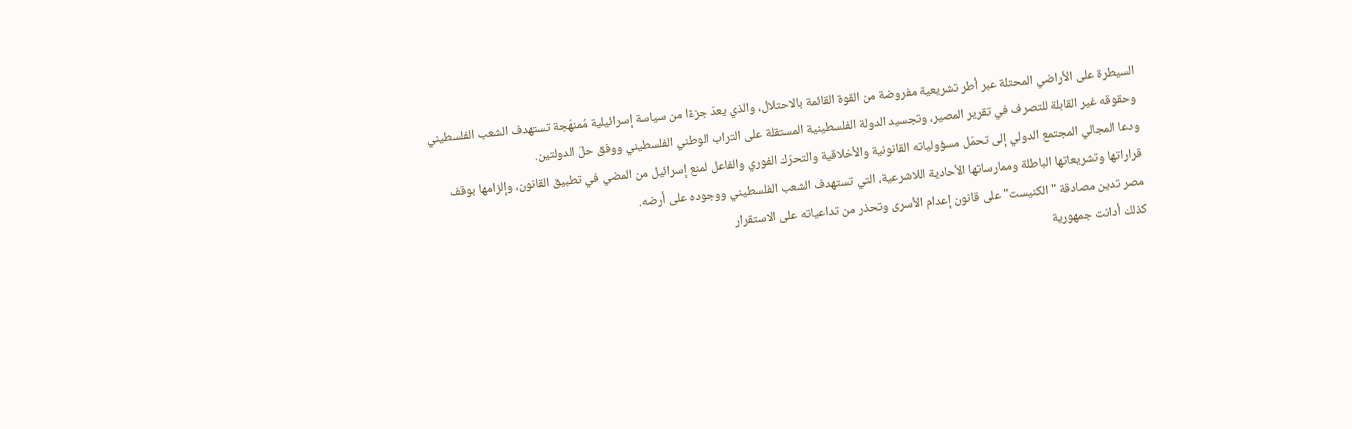السيطرة على الأراضي المحتلة عبر أطر تشريعية مفروضة من القوة القائمة بالاحتلال، والذي يعدّ جزءًا من سياسة إسرائيلية مُمنهَجة تستهدف الشعب الفلسطيني وحقوقه غير القابلة للتصرف في تقرير المصير، وتجسيد الدولة الفلسطينية المستقلة على التراب الوطني الفلسطيني ووفق حلّ الدولتين.
ودعا المجالي المجتمع الدولي إلى تحمّل مسؤولياته القانونية والأخلاقية والتحرّك الفوري والفاعل لمنع إسرائيل من المضي في تطبيق القانون، وإلزامها بوقف قراراتها وتشريعاتها الباطلة وممارساتها الأحادية اللاشرعية، التي تستهدف الشعب الفلسطيني ووجوده على أرضه.
مصر تدين مصادقة "الكنيست" على قانون إعدام الأسرى وتحذر من تداعياته على الاستقرار
كذلك أدانت جمهورية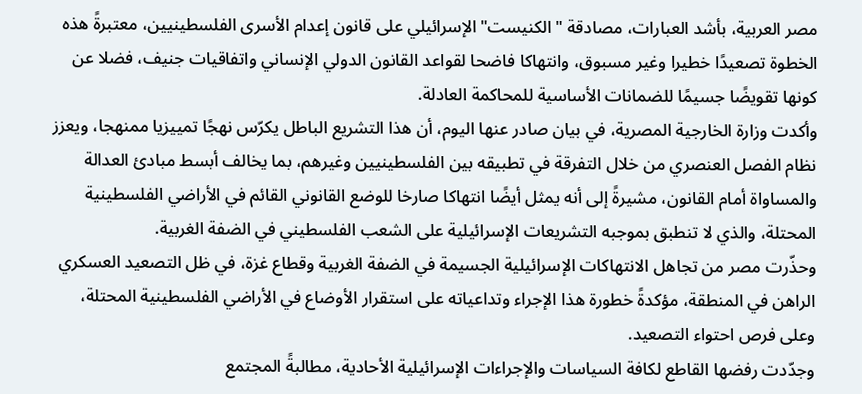مصر العربية، بأشد العبارات، مصادقة "الكنيست" الإسرائيلي على قانون إعدام الأسرى الفلسطينيين، معتبرةً هذه الخطوة تصعيدًا خطيرا وغير مسبوق، وانتهاكا فاضحا لقواعد القانون الدولي الإنساني واتفاقيات جنيف، فضلا عن كونها تقويضًا جسيمًا للضمانات الأساسية للمحاكمة العادلة.
وأكدت وزارة الخارجية المصرية، في بيان صادر عنها اليوم، أن هذا التشريع الباطل يكرّس نهجًا تمييزيا ممنهجا، ويعزز نظام الفصل العنصري من خلال التفرقة في تطبيقه بين الفلسطينيين وغيرهم، بما يخالف أبسط مبادئ العدالة والمساواة أمام القانون، مشيرةً إلى أنه يمثل أيضًا انتهاكا صارخا للوضع القانوني القائم في الأراضي الفلسطينية المحتلة، والذي لا تنطبق بموجبه التشريعات الإسرائيلية على الشعب الفلسطيني في الضفة الغربية.
وحذّرت مصر من تجاهل الانتهاكات الإسرائيلية الجسيمة في الضفة الغربية وقطاع غزة، في ظل التصعيد العسكري الراهن في المنطقة، مؤكدةً خطورة هذا الإجراء وتداعياته على استقرار الأوضاع في الأراضي الفلسطينية المحتلة، وعلى فرص احتواء التصعيد.
وجدّدت رفضها القاطع لكافة السياسات والإجراءات الإسرائيلية الأحادية، مطالبةً المجتمع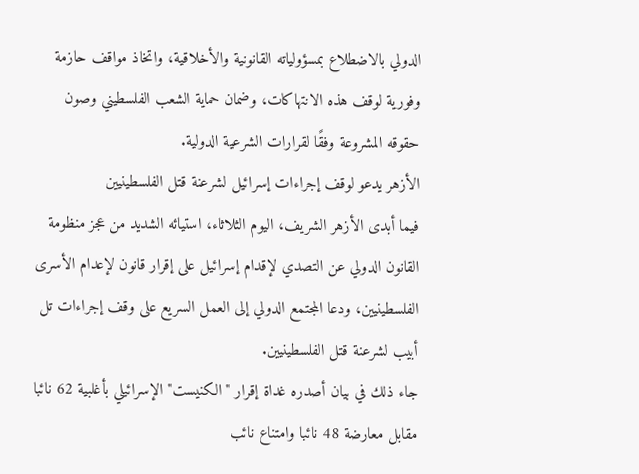الدولي بالاضطلاع بمسؤولياته القانونية والأخلاقية، واتخاذ مواقف حازمة وفورية لوقف هذه الانتهاكات، وضمان حماية الشعب الفلسطيني وصون حقوقه المشروعة وفقًا لقرارات الشرعية الدولية.
الأزهر يدعو لوقف إجراءات إسرائيل لشرعنة قتل الفلسطينيين
فيما أبدى الأزهر الشريف، اليوم الثلاثاء، استيائه الشديد من عجز منظومة القانون الدولي عن التصدي لإقدام إسرائيل على إقرار قانون لإعدام الأسرى الفلسطينيين، ودعا المجتمع الدولي إلى العمل السريع على وقف إجراءات تل أبيب لشرعنة قتل الفلسطينيين.
جاء ذلك في بيان أصدره غداة إقرار "الكنيست" الإسرائيلي بأغلبية 62 نائبا مقابل معارضة 48 نائبا وامتناع نائب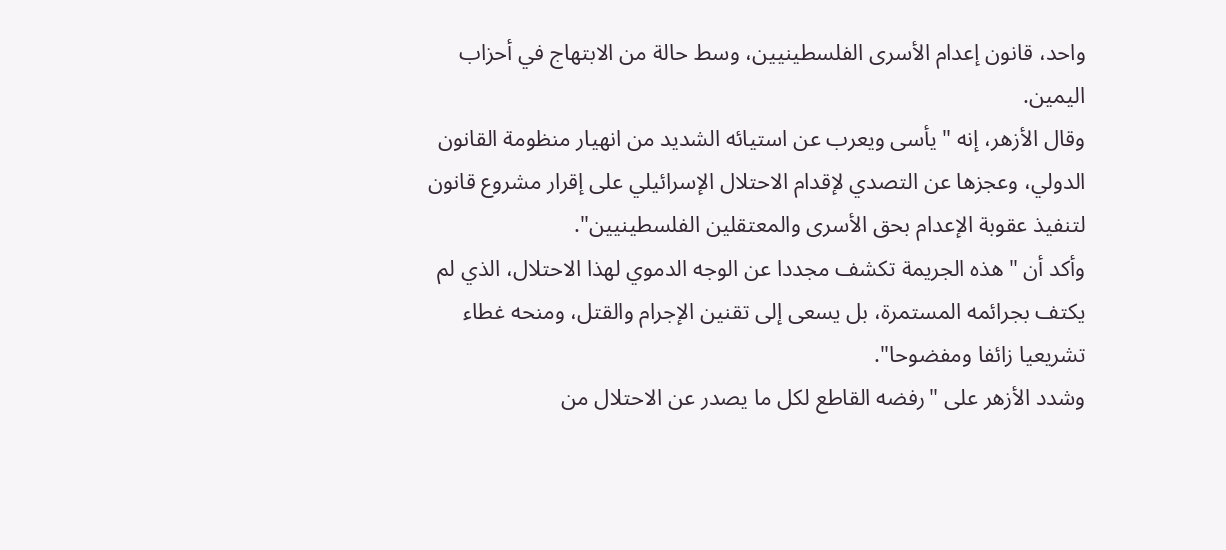واحد، قانون إعدام الأسرى الفلسطينيين، وسط حالة من الابتهاج في أحزاب اليمين.
وقال الأزهر، إنه "يأسى ويعرب عن استيائه الشديد من انهيار منظومة القانون الدولي، وعجزها عن التصدي لإقدام الاحتلال الإسرائيلي على إقرار مشروع قانون لتنفيذ عقوبة الإعدام بحق الأسرى والمعتقلين الفلسطينيين".
وأكد أن "هذه الجريمة تكشف مجددا عن الوجه الدموي لهذا الاحتلال، الذي لم يكتف بجرائمه المستمرة، بل يسعى إلى تقنين الإجرام والقتل، ومنحه غطاء تشريعيا زائفا ومفضوحا".
وشدد الأزهر على "رفضه القاطع لكل ما يصدر عن الاحتلال من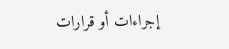إجراءات أو قرارات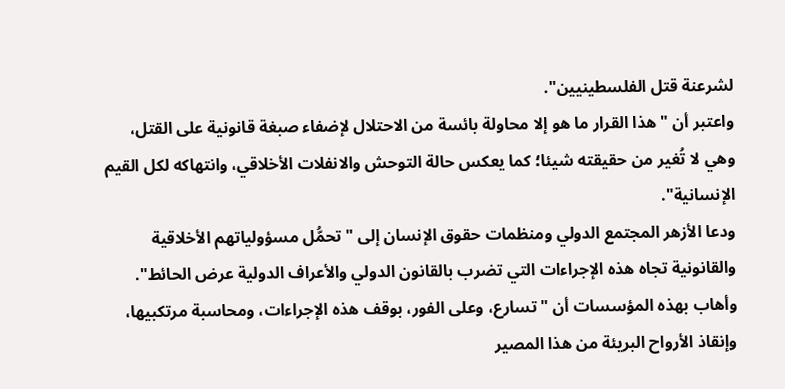لشرعنة قتل الفلسطينيين".
واعتبر أن "هذا القرار ما هو إلا محاولة بائسة من الاحتلال لإضفاء صبغة قانونية على القتل، وهي لا تُغير من حقيقته شيئا؛ كما يعكس حالة التوحش والانفلات الأخلاقي، وانتهاكه لكل القيم الإنسانية".
ودعا الأزهر المجتمع الدولي ومنظمات حقوق الإنسان إلى "تحمُّل مسؤولياتهم الأخلاقية والقانونية تجاه هذه الإجراءات التي تضرب بالقانون الدولي والأعراف الدولية عرض الحائط".
وأهاب بهذه المؤسسات أن "تسارع، وعلى الفور، بوقف هذه الإجراءات، ومحاسبة مرتكبيها، وإنقاذ الأرواح البريئة من هذا المصير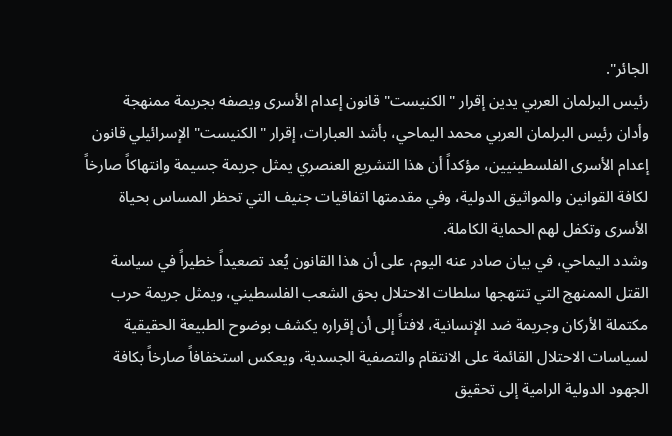الجائر".
رئيس البرلمان العربي يدين إقرار "الكنيست" قانون إعدام الأسرى ويصفه بجريمة ممنهجة
وأدان رئيس البرلمان العربي محمد اليماحي، بأشد العبارات، إقرار "الكنيست" الإسرائيلي قانون إعدام الأسرى الفلسطينيين، مؤكداً أن هذا التشريع العنصري يمثل جريمة جسيمة وانتهاكاً صارخاً لكافة القوانين والمواثيق الدولية، وفي مقدمتها اتفاقيات جنيف التي تحظر المساس بحياة الأسرى وتكفل لهم الحماية الكاملة.
وشدد اليماحي، في بيان صادر عنه اليوم، على أن هذا القانون يُعد تصعيداً خطيراً في سياسة القتل الممنهج التي تنتهجها سلطات الاحتلال بحق الشعب الفلسطيني، ويمثل جريمة حرب مكتملة الأركان وجريمة ضد الإنسانية، لافتاً إلى أن إقراره يكشف بوضوح الطبيعة الحقيقية لسياسات الاحتلال القائمة على الانتقام والتصفية الجسدية، ويعكس استخفافاً صارخاً بكافة الجهود الدولية الرامية إلى تحقيق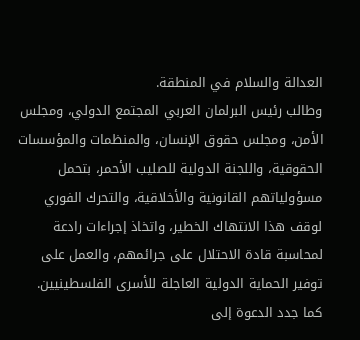العدالة والسلام في المنطقة.
وطالب رئيس البرلمان العربي المجتمع الدولي، ومجلس الأمن، ومجلس حقوق الإنسان، والمنظمات والمؤسسات الحقوقية، واللجنة الدولية للصليب الأحمر، بتحمل مسؤولياتهم القانونية والأخلاقية، والتحرك الفوري لوقف هذا الانتهاك الخطير، واتخاذ إجراءات رادعة لمحاسبة قادة الاحتلال على جرائمهم، والعمل على توفير الحماية الدولية العاجلة للأسرى الفلسطينيين.
كما جدد الدعوة إلى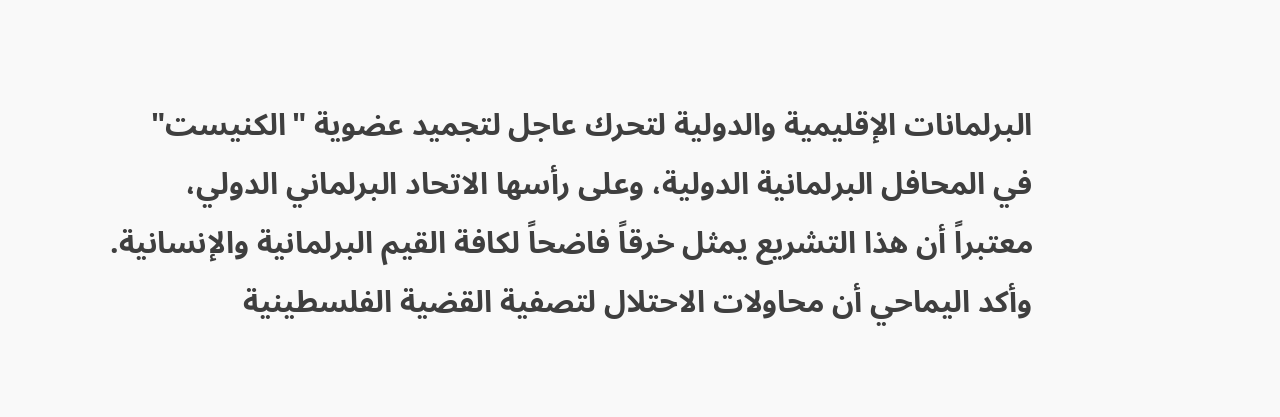البرلمانات الإقليمية والدولية لتحرك عاجل لتجميد عضوية "الكنيست" في المحافل البرلمانية الدولية، وعلى رأسها الاتحاد البرلماني الدولي، معتبراً أن هذا التشريع يمثل خرقاً فاضحاً لكافة القيم البرلمانية والإنسانية.
وأكد اليماحي أن محاولات الاحتلال لتصفية القضية الفلسطينية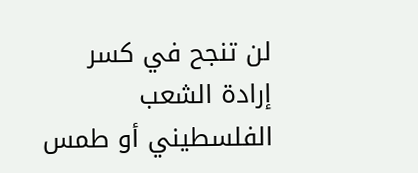لن تنجح في كسر إرادة الشعب الفلسطيني أو طمس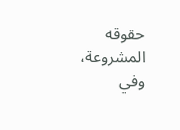حقوقه المشروعة، وفي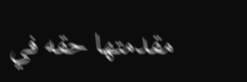مقدمتها حقه في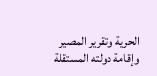الحرية وتقرير المصير وإقامة دولته المستقلة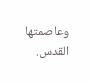وعاصمتها القدس.